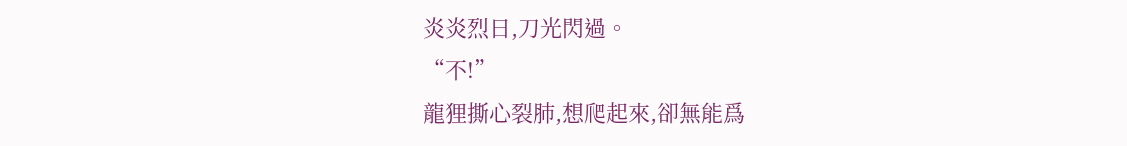炎炎烈日,刀光閃過。
“不!”
龍狸撕心裂肺,想爬起來,卻無能爲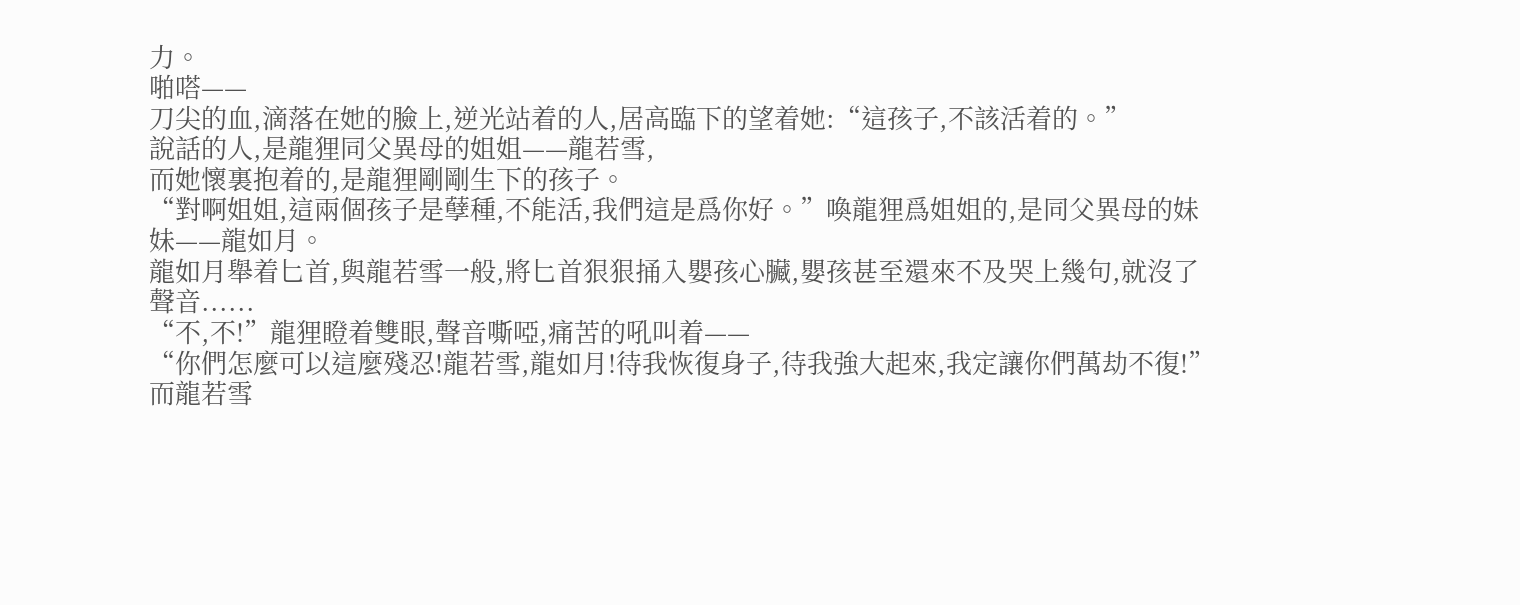力。
啪嗒——
刀尖的血,滴落在她的臉上,逆光站着的人,居高臨下的望着她:“這孩子,不該活着的。”
說話的人,是龍狸同父異母的姐姐——龍若雪,
而她懷裏抱着的,是龍狸剛剛生下的孩子。
“對啊姐姐,這兩個孩子是孽種,不能活,我們這是爲你好。”喚龍狸爲姐姐的,是同父異母的妹妹——龍如月。
龍如月舉着匕首,與龍若雪一般,將匕首狠狠捅入嬰孩心臟,嬰孩甚至還來不及哭上幾句,就沒了聲音......
“不,不!”龍狸瞪着雙眼,聲音嘶啞,痛苦的吼叫着——
“你們怎麼可以這麼殘忍!龍若雪,龍如月!待我恢復身子,待我強大起來,我定讓你們萬劫不復!”
而龍若雪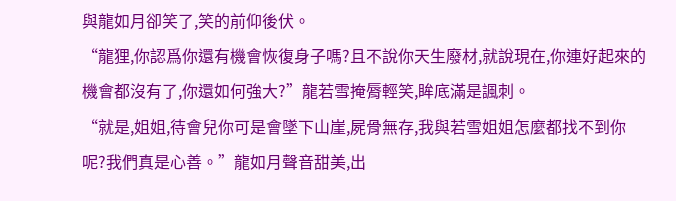與龍如月卻笑了,笑的前仰後伏。
“龍狸,你認爲你還有機會恢復身子嗎?且不說你天生廢材,就說現在,你連好起來的機會都沒有了,你還如何強大?”龍若雪掩脣輕笑,眸底滿是諷刺。
“就是,姐姐,待會兒你可是會墜下山崖,屍骨無存,我與若雪姐姐怎麼都找不到你呢?我們真是心善。”龍如月聲音甜美,出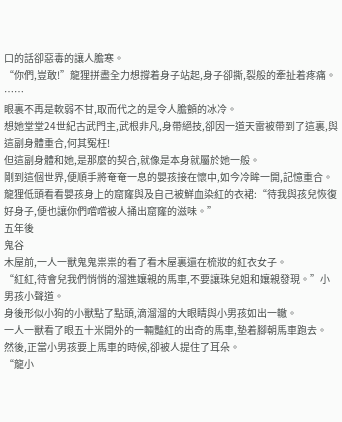口的話卻惡毒的讓人膽寒。
“你們,豈敢!”龍狸拼盡全力想撐着身子站起,身子卻撕,裂般的牽扯着疼痛。
……
眼裏不再是軟弱不甘,取而代之的是令人膽顫的冰冷。
想她堂堂24世紀古武門主,武根非凡,身帶絕技,卻因一道天雷被帶到了這裏,與這副身體重合,何其冤枉!
但這副身體和她,是那麼的契合,就像是本身就屬於她一般。
剛到這個世界,便順手將奄奄一息的嬰孩接在懷中,如今冷眸一開,記憶重合。
龍狸低頭看看嬰孩身上的窟窿與及自己被鮮血染紅的衣裙:“待我與孩兒恢復好身子,便也讓你們嚐嚐被人捅出窟窿的滋味。”
五年後
鬼谷
木屋前,一人一獸鬼鬼祟祟的看了看木屋裏還在梳妝的紅衣女子。
“紅紅,待會兒我們悄悄的溜進孃親的馬車,不要讓珠兒姐和孃親發現。”小男孩小聲道。
身後形似小狗的小獸點了點頭,滴溜溜的大眼睛與小男孩如出一轍。
一人一獸看了眼五十米開外的一輛豔紅的出奇的馬車,墊着腳朝馬車跑去。
然後,正當小男孩要上馬車的時候,卻被人提住了耳朵。
“龍小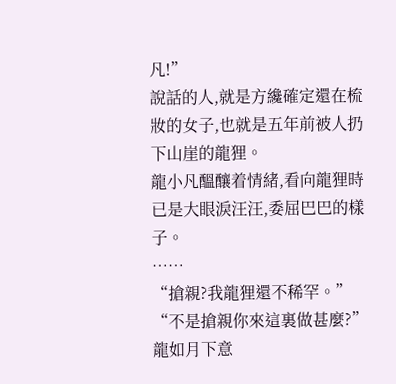凡!”
說話的人,就是方纔確定還在梳妝的女子,也就是五年前被人扔下山崖的龍狸。
龍小凡醞釀着情緒,看向龍狸時已是大眼淚汪汪,委屈巴巴的樣子。
……
“搶親?我龍狸還不稀罕。”
“不是搶親你來這裏做甚麼?”龍如月下意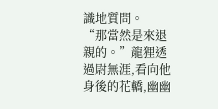識地質問。
“那當然是來退親的。”龍狸透過尉無涯,看向他身後的花轎,幽幽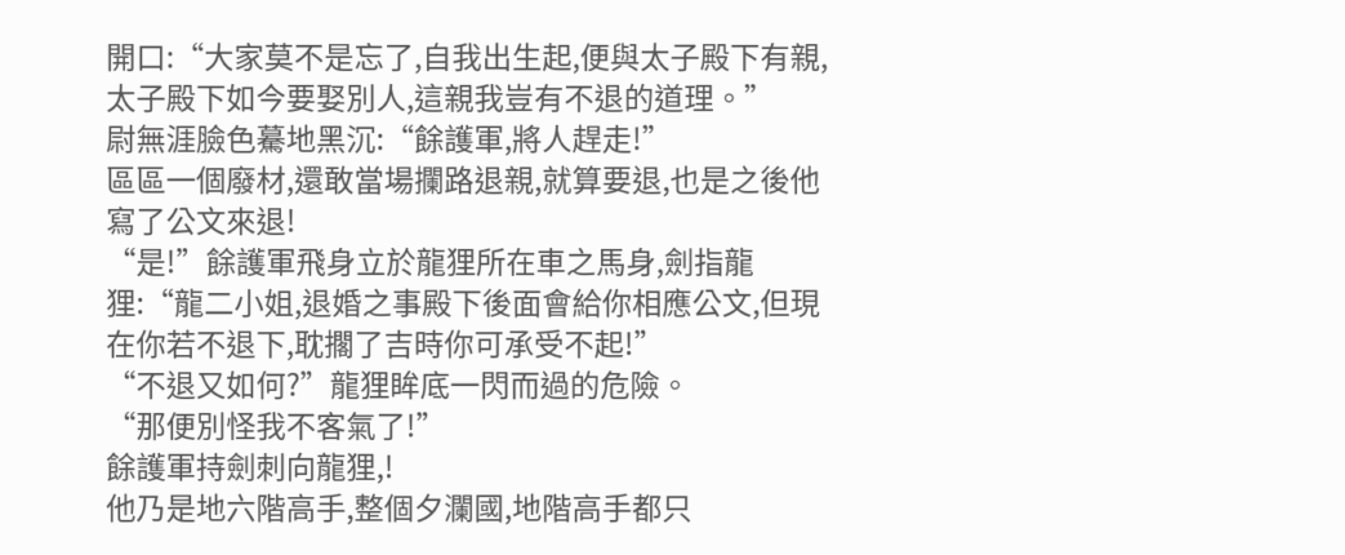開口:“大家莫不是忘了,自我出生起,便與太子殿下有親,太子殿下如今要娶別人,這親我豈有不退的道理。”
尉無涯臉色驀地黑沉:“餘護軍,將人趕走!”
區區一個廢材,還敢當場攔路退親,就算要退,也是之後他寫了公文來退!
“是!”餘護軍飛身立於龍狸所在車之馬身,劍指龍狸:“龍二小姐,退婚之事殿下後面會給你相應公文,但現在你若不退下,耽擱了吉時你可承受不起!”
“不退又如何?”龍狸眸底一閃而過的危險。
“那便別怪我不客氣了!”
餘護軍持劍刺向龍狸,!
他乃是地六階高手,整個夕瀾國,地階高手都只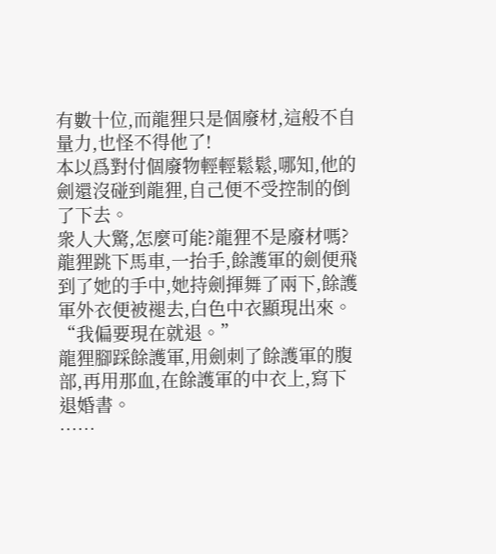有數十位,而龍狸只是個廢材,這般不自量力,也怪不得他了!
本以爲對付個廢物輕輕鬆鬆,哪知,他的劍還沒碰到龍狸,自己便不受控制的倒了下去。
衆人大驚,怎麼可能?龍狸不是廢材嗎?
龍狸跳下馬車,一抬手,餘護軍的劍便飛到了她的手中,她持劍揮舞了兩下,餘護軍外衣便被褪去,白色中衣顯現出來。
“我偏要現在就退。”
龍狸腳踩餘護軍,用劍刺了餘護軍的腹部,再用那血,在餘護軍的中衣上,寫下退婚書。
……